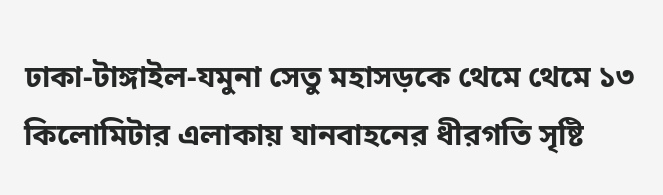ঢাকা-টাঙ্গাইল-যমুনা সেতু মহাসড়কে থেমে থেমে ১৩ কিলোমিটার এলাকায় যানবাহনের ধীরগতি সৃষ্টি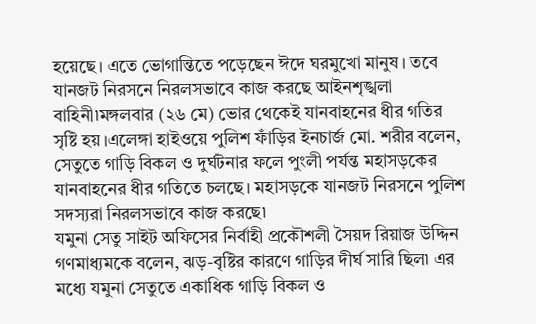হয়েছে। এতে ভোগান্তিতে পড়েছেন ঈদে ঘরমুখো মানুষ। তবে যানজট নিরসনে নিরলসভাবে কাজ করছে আইনশৃঙ্খলা বাহিনী৷মঙ্গলবার (২৬ মে) ভোর থেকেই যানবাহনের ধীর গতির সৃষ্টি হয়।এলেঙ্গা হাইওয়ে পুলিশ ফাঁড়ির ইনচার্জ মো. শরীর বলেন, সেতুতে গাড়ি বিকল ও দুর্ঘটনার ফলে পুংলী পর্যন্ত মহাসড়কের যানবাহনের ধীর গতিতে চলছে। মহাসড়কে যানজট নিরসনে পুলিশ সদস্যরা নিরলসভাবে কাজ করছে৷
যমুনা সেতু সাইট অফিসের নির্বাহী প্রকৌশলী সৈয়দ রিয়াজ উদ্দিন গণমাধ্যমকে বলেন, ঝড়-বৃষ্টির কারণে গাড়ির দীর্ঘ সারি ছিল৷ এর মধ্যে যমুনা সেতুতে একাধিক গাড়ি বিকল ও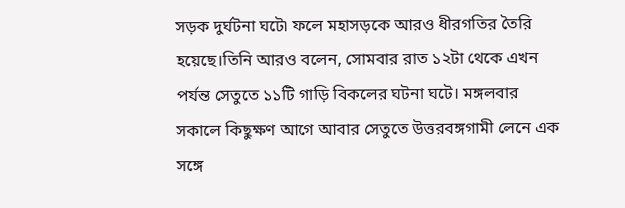সড়ক দুর্ঘটনা ঘটে৷ ফলে মহাসড়কে আরও ধীরগতির তৈরি হয়েছে।তিনি আরও বলেন, সোমবার রাত ১২টা থেকে এখন পর্যন্ত সেতুতে ১১টি গাড়ি বিকলের ঘটনা ঘটে। মঙ্গলবার সকালে কিছুক্ষণ আগে আবার সেতুতে উত্তরবঙ্গগামী লেনে এক সঙ্গে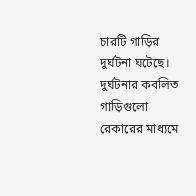চারটি গাড়ির দুর্ঘটনা ঘটেছে। দুর্ঘটনার কবলিত গাড়িগুলো রেকারের মাধ্যমে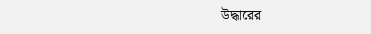উদ্ধারের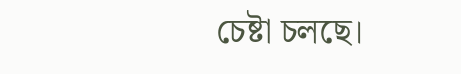চেষ্টা চলছে।